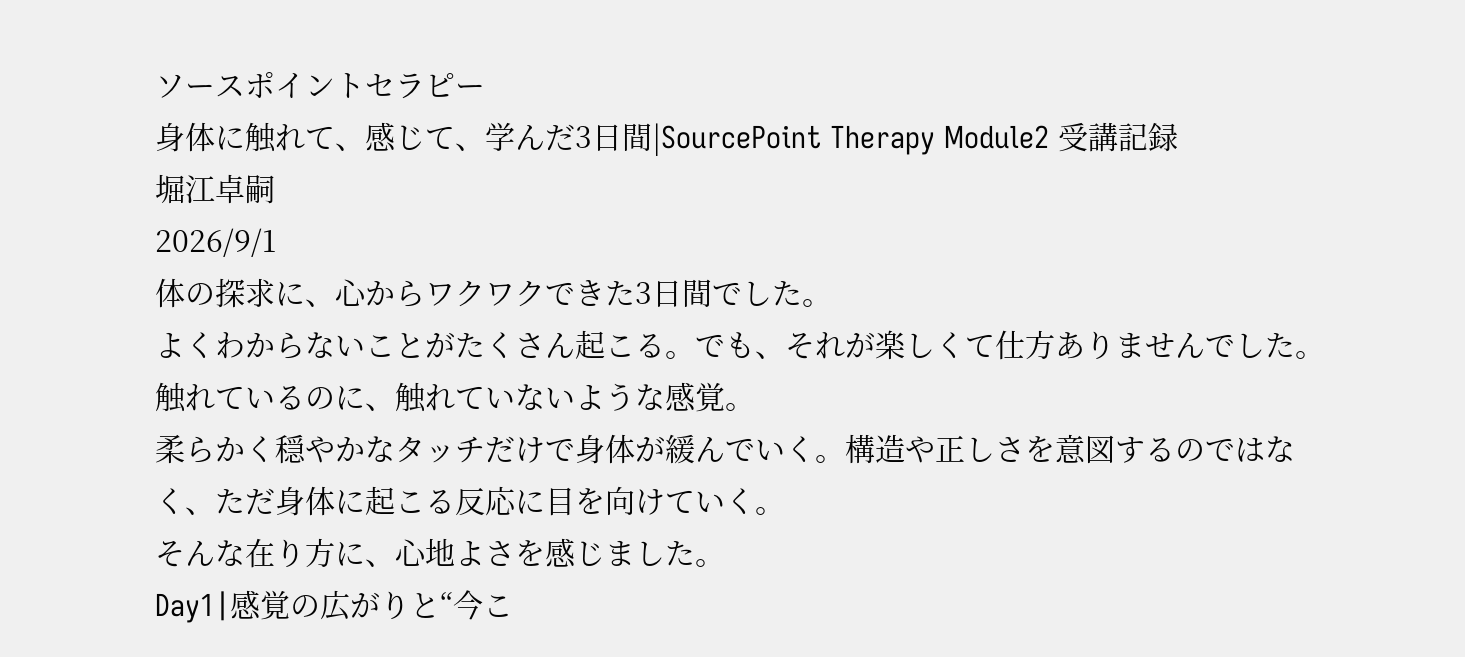ソースポイントセラピー
身体に触れて、感じて、学んだ3日間|SourcePoint Therapy Module2 受講記録
堀江卓嗣
2026/9/1
体の探求に、心からワクワクできた3日間でした。
よくわからないことがたくさん起こる。でも、それが楽しくて仕方ありませんでした。
触れているのに、触れていないような感覚。
柔らかく穏やかなタッチだけで身体が緩んでいく。構造や正しさを意図するのではなく、ただ身体に起こる反応に目を向けていく。
そんな在り方に、心地よさを感じました。
Day1|感覚の広がりと“今こ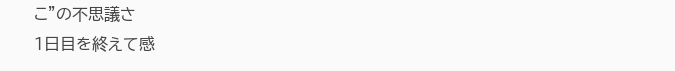こ”の不思議さ
1日目を終えて感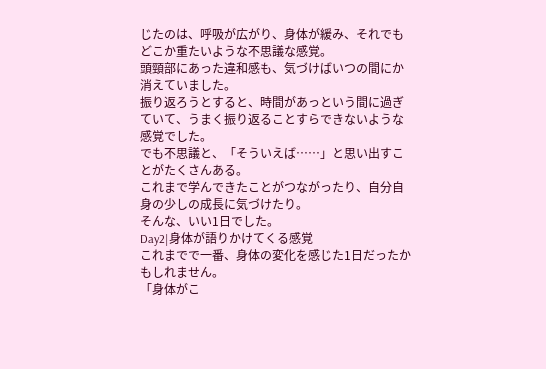じたのは、呼吸が広がり、身体が緩み、それでもどこか重たいような不思議な感覚。
頭頸部にあった違和感も、気づけばいつの間にか消えていました。
振り返ろうとすると、時間があっという間に過ぎていて、うまく振り返ることすらできないような感覚でした。
でも不思議と、「そういえば……」と思い出すことがたくさんある。
これまで学んできたことがつながったり、自分自身の少しの成長に気づけたり。
そんな、いい1日でした。
Day2|身体が語りかけてくる感覚
これまでで一番、身体の変化を感じた1日だったかもしれません。
「身体がこ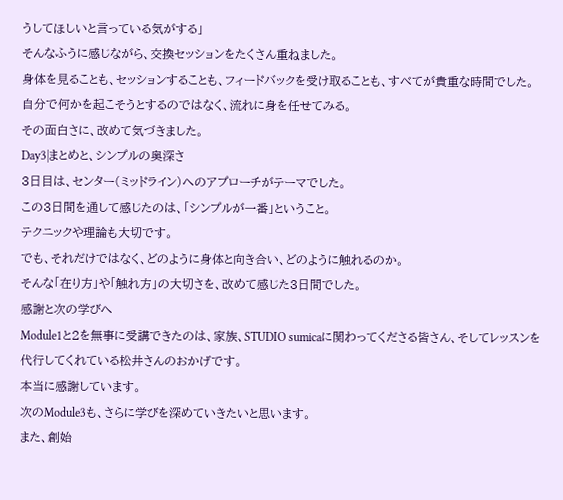うしてほしいと言っている気がする」
そんなふうに感じながら、交換セッションをたくさん重ねました。
身体を見ることも、セッションすることも、フィードバックを受け取ることも、すべてが貴重な時間でした。
自分で何かを起こそうとするのではなく、流れに身を任せてみる。
その面白さに、改めて気づきました。
Day3|まとめと、シンプルの奥深さ
3日目は、センター(ミッドライン)へのアプローチがテーマでした。
この3日間を通して感じたのは、「シンプルが一番」ということ。
テクニックや理論も大切です。
でも、それだけではなく、どのように身体と向き合い、どのように触れるのか。
そんな「在り方」や「触れ方」の大切さを、改めて感じた3日間でした。
感謝と次の学びへ
Module1と2を無事に受講できたのは、家族、STUDIO sumicaに関わってくださる皆さん、そしてレッスンを代行してくれている松井さんのおかげです。
本当に感謝しています。
次のModule3も、さらに学びを深めていきたいと思います。
また、創始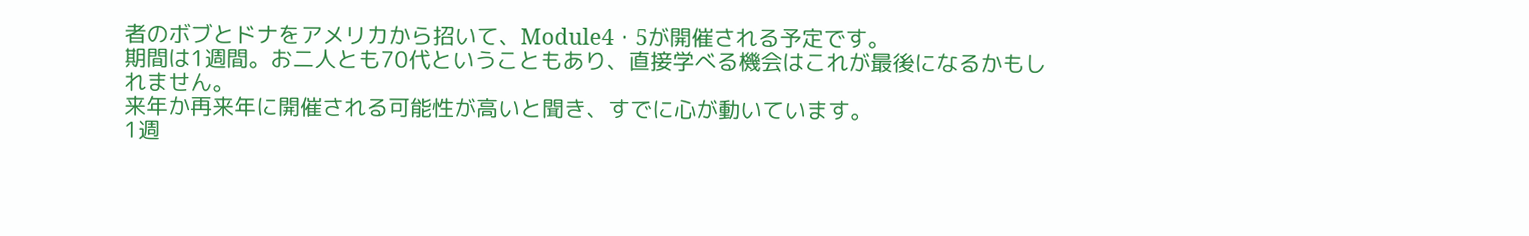者のボブとドナをアメリカから招いて、Module4・5が開催される予定です。
期間は1週間。お二人とも70代ということもあり、直接学べる機会はこれが最後になるかもしれません。
来年か再来年に開催される可能性が高いと聞き、すでに心が動いています。
1週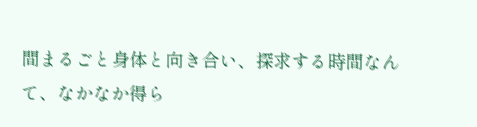間まるごと身体と向き合い、探求する時間なんて、なかなか得ら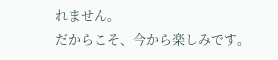れません。
だからこそ、今から楽しみです。